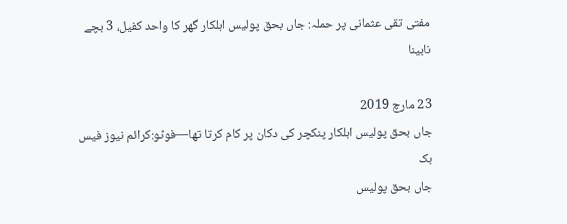مفتی تقی عثمانی پر حملہ: جاں بحق پولیس اہلکار گھر کا واحد کفیل، 3 بچے نابینا

23 مارچ 2019
جاں بحق پولیس اہلکار پنکچر کی دکان پر کام کرتا تھا—فوٹو:کرائم نیوز فیس بک
جاں بحق پولیس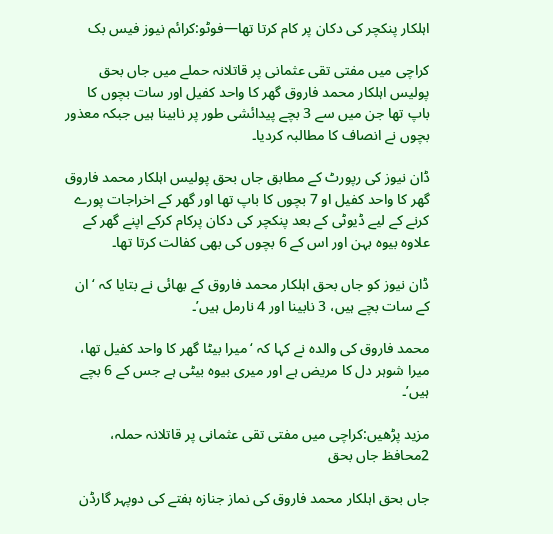اہلکار پنکچر کی دکان پر کام کرتا تھا—فوٹو:کرائم نیوز فیس بک

کراچی میں مفتی تقی عثمانی پر قاتلانہ حملے میں جاں بحق پولیس اہلکار محمد فاروق گھر کا واحد کفیل اور سات بچوں کا باپ تھا جن میں سے 3 بچے پیدائشی طور پر نابینا ہیں جبکہ معذور بچوں نے انصاف کا مطالبہ کردیا۔

ڈان نیوز کی رپورٹ کے مطابق جاں بحق پولیس اہلکار محمد فاروق گھر کا واحد کفیل او 7 بچوں کا باپ تھا اور گھر کے اخراجات پورے کرنے کے لیے ڈیوٹی کے بعد پنکچر کی دکان پرکام کرکے اپنے گھر کے علاوہ بیوہ بہن اور اس کے 6 بچوں کی بھی کفالت کرتا تھا۔

ڈان نیوز کو جاں بحق اہلکار محمد فاروق کے بھائی نے بتایا کہ ‘ان کے سات بچے ہیں، 3 نابینا اور 4 نارمل ہیں’۔

محمد فاروق کی والدہ نے کہا کہ ‘میرا بیٹا گھر کا واحد کفیل تھا، میرا شوہر دل کا مریض ہے اور میری بیوہ بیٹی ہے جس کے 6 بچے ہیں’۔

مزید پڑھیں:کراچی میں مفتی تقی عثمانی پر قاتلانہ حملہ، 2محافظ جاں بحق

جاں بحق اہلکار محمد فاروق کی نماز جنازہ ہفتے کی دوپہر گارڈن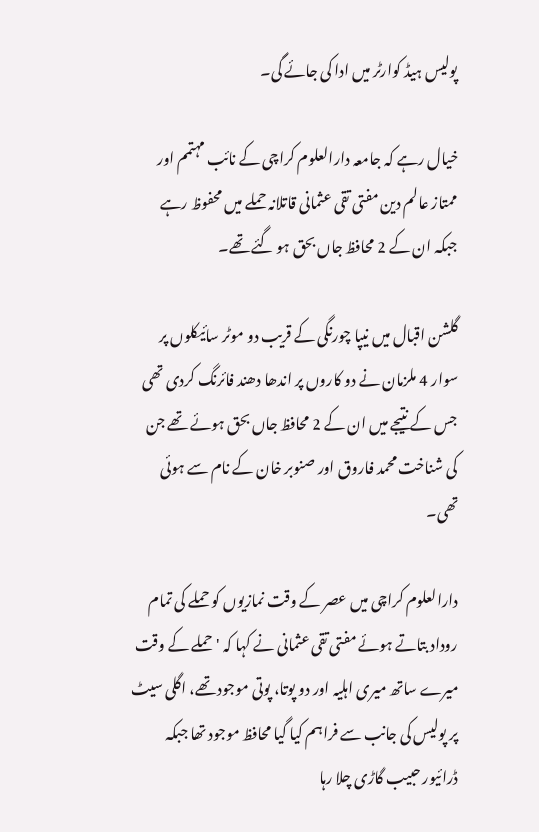پولیس ہیڈ کوارٹر میں ادا کی جائے گی۔

خیال رہے کہ جامعہ دارالعلوم کراچی کے نائب مہتمم اور ممتاز عالم دین مفتی تقی عثمانی قاتلانہ حملے میں محفوظ رہے جبکہ ان کے 2 محافظ جاں بحق ہو گئے تھے۔

گلشن اقبال میں نیپا چورنگی کے قریب دو موٹر سائیکلوں پر سوار 4 ملزمان نے دو کاروں پر اندھا دھند فائرنگ کردی تھی جس کے نتیجے میں ان کے 2 محافظ جاں بحق ہوئے تھے جن کی شناخت محمد فاروق اور صنوبر خان کے نام سے ہوئی تھی۔

دارالعلوم کراچی میں عصر کے وقت نمازیوں کو حملے کی تمام روداد بتاتے ہوئے مفتی تقی عثمانی نے کہا کہ 'حملے کے وقت میرے ساتھ میری اہلیہ اور دو پوتا، پوتی موجود تھے، اگلی سیٹ پر پولیس کی جانب سے فراہم کیا گیا محافظ موجود تھا جبکہ ڈرائیور حبیب گاڑی چلا رہا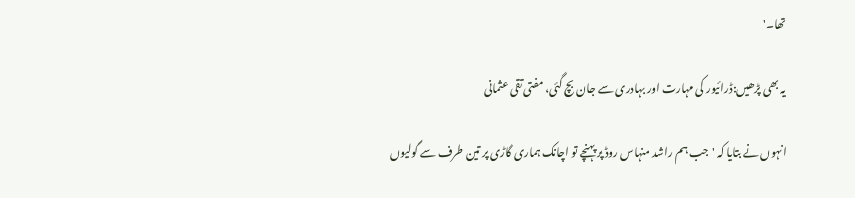تھا۔'

یہ بھی پڑھیں:ڈرائیور کی مہارت اور بہادری سے جان بچ گئی، مفتی تقی عثمانی

انہوں نے بتایا کہ 'جب ہم راشد منہاس روڈ پر پہنچے تو اچانک ہماری گاڑی پر تین طرف سے گولیوں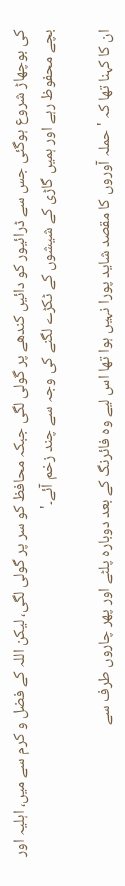کی بوچھاڑ شروع ہوگئی جس سے ڈرائیور کو دائیں کندھے پر گولی لگی جبکہ محافظ کو سر پر گولی لگی، لیکن اللہ کے فضل و کرم سے میں، اہلیہ اور بچے محفوظ رہے اور ہمیں گاڑی کے شیشوں کے ٹکڑے لگنے کی وجہ سے چند زخم آئے۔'

ان کا کہنا تھا کہ 'حملہ آوروں کا مقصد شاید پورا نہیں ہوا تھا اس لیے وہ فائرنگ کے بعد دوبارہ پلٹے اور پھر چاروں طرف سے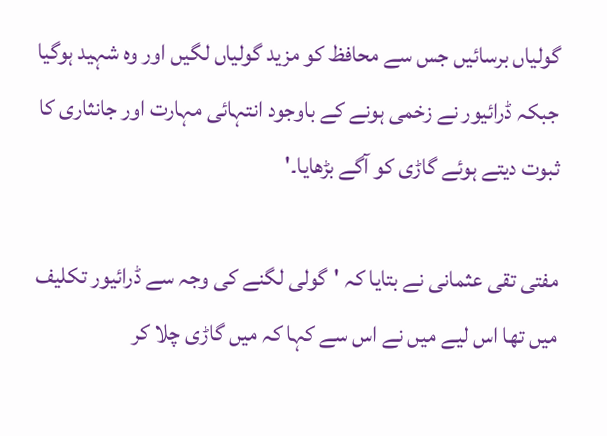گولیاں برسائیں جس سے محافظ کو مزید گولیاں لگیں اور وہ شہید ہوگیا جبکہ ڈرائیور نے زخمی ہونے کے باوجود انتہائی مہارت اور جانثاری کا ثبوت دیتے ہوئے گاڑی کو آگے بڑھایا۔'

مفتی تقی عثمانی نے بتایا کہ 'گولی لگنے کی وجہ سے ڈرائیور تکلیف میں تھا اس لیے میں نے اس سے کہا کہ میں گاڑی چلا کر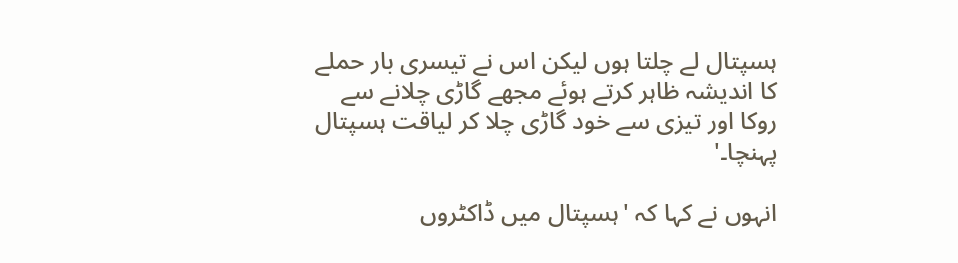ہسپتال لے چلتا ہوں لیکن اس نے تیسری بار حملے کا اندیشہ ظاہر کرتے ہوئے مجھے گاڑی چلانے سے روکا اور تیزی سے خود گاڑی چلا کر لیاقت ہسپتال پہنچا۔'

انہوں نے کہا کہ 'ہسپتال میں ڈاکٹروں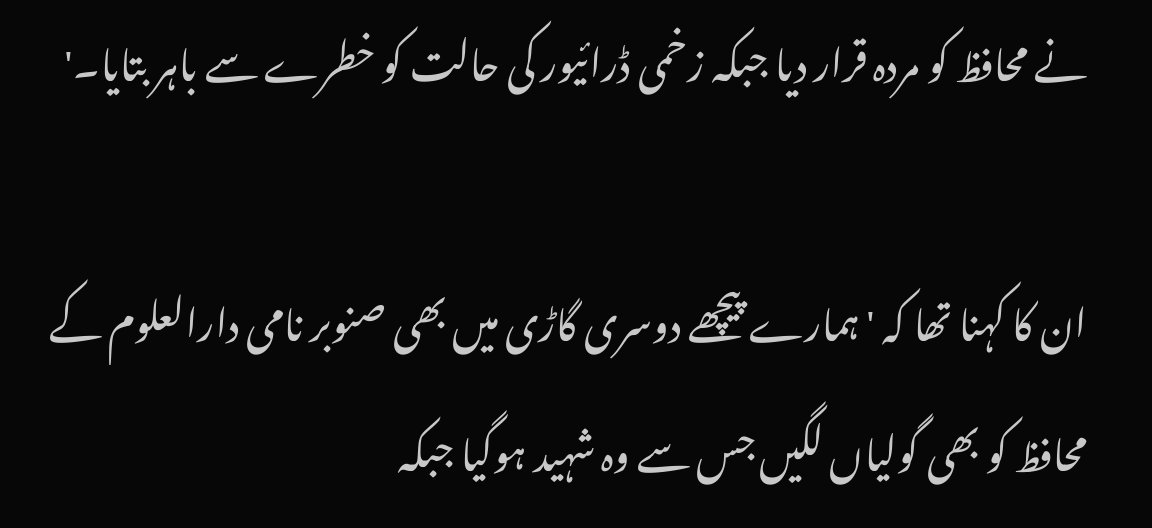نے محافظ کو مردہ قرار دیا جبکہ زخمی ڈرائیور کی حالت کو خطرے سے باہر بتایا۔'

ان کا کہنا تھا کہ 'ہمارے پیچھے دوسری گاڑی میں بھی صنوبر نامی دارالعلوم کے محافظ کو بھی گولیاں لگیں جس سے وہ شہید ہوگیا جبکہ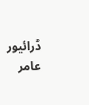ڈرائیور عامر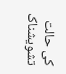کی حالت تشویشناک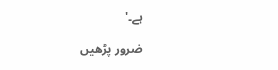ہے۔'

ضرور پڑھیں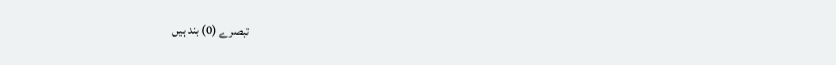تبصرے (0) بند ہیں